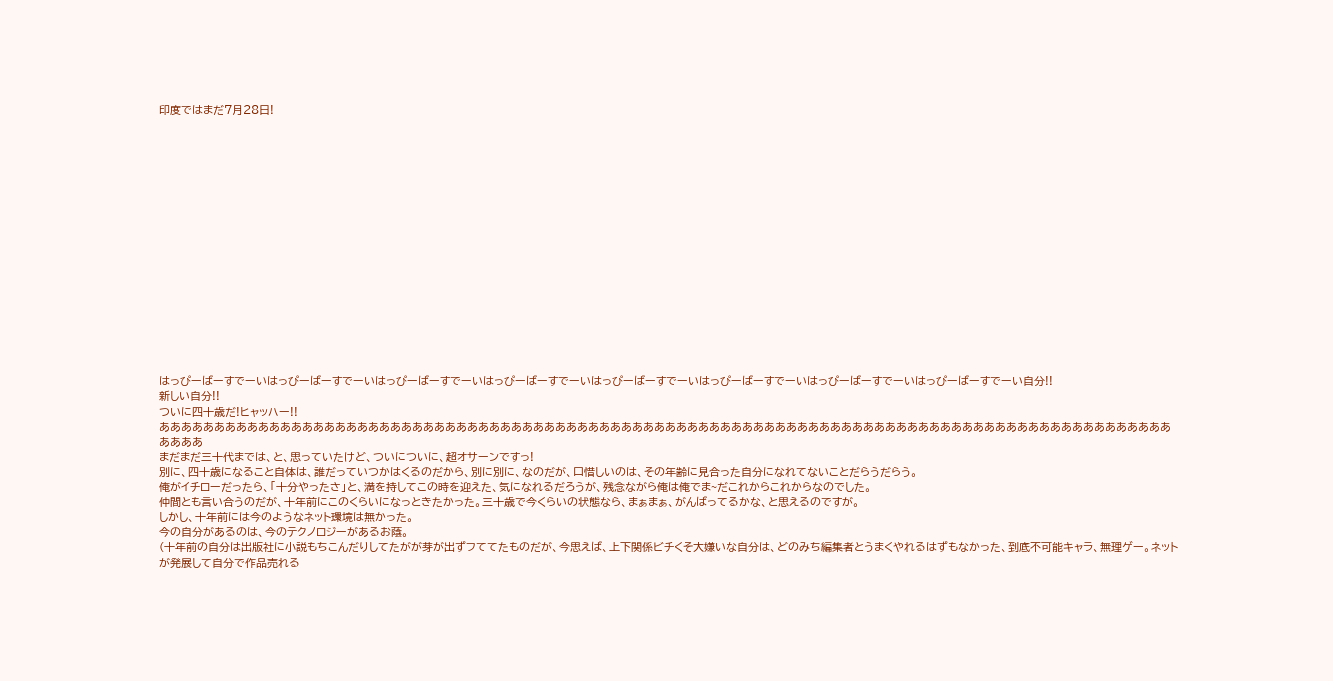印度ではまだ7月28日!

















はっぴーばーすでーいはっぴーばーすでーいはっぴーばーすでーいはっぴーばーすでーいはっぴーばーすでーいはっぴーばーすでーいはっぴーばーすでーいはっぴーばーすでーい自分!!
新しい自分!!
ついに四十歳だ!ヒャッハー!!
ああああああああああああああああああああああああああああああああああああああああああああああああああああああああああああああああああああああああああああああああああああああああああああああああ
まだまだ三十代までは、と、思っていたけど、ついについに、超オサーンですっ!
別に、四十歳になること自体は、誰だっていつかはくるのだから、別に別に、なのだが、口惜しいのは、その年齢に見合った自分になれてないことだらうだらう。
俺がイチローだったら、「十分やったさ」と、満を持してこの時を迎えた、気になれるだろうが、残念ながら俺は俺でま~だこれからこれからなのでした。
仲間とも言い合うのだが、十年前にこのくらいになっときたかった。三十歳で今くらいの状態なら、まぁまぁ、がんばってるかな、と思えるのですが。
しかし、十年前には今のようなネット環境は無かった。
今の自分があるのは、今のテクノロジーがあるお蔭。
(十年前の自分は出版社に小説もちこんだりしてたがが芽が出ずフててたものだが、今思えば、上下関係ビチくそ大嫌いな自分は、どのみち編集者とうまくやれるはずもなかった、到底不可能キャラ、無理ゲー。ネットが発展して自分で作品売れる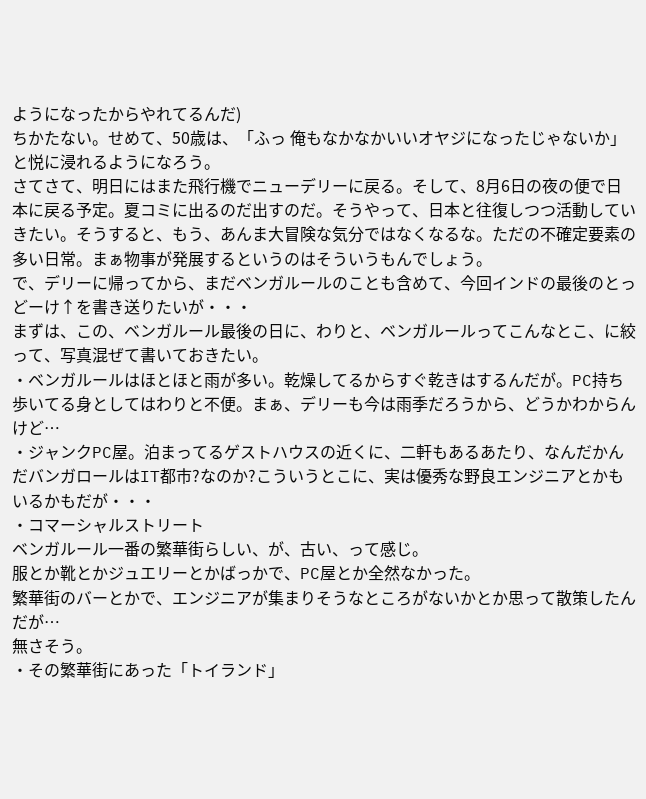ようになったからやれてるんだ)
ちかたない。せめて、50歳は、「ふっ 俺もなかなかいいオヤジになったじゃないか」と悦に浸れるようになろう。
さてさて、明日にはまた飛行機でニューデリーに戻る。そして、8月6日の夜の便で日本に戻る予定。夏コミに出るのだ出すのだ。そうやって、日本と往復しつつ活動していきたい。そうすると、もう、あんま大冒険な気分ではなくなるな。ただの不確定要素の多い日常。まぁ物事が発展するというのはそういうもんでしょう。
で、デリーに帰ってから、まだベンガルールのことも含めて、今回インドの最後のとっどーけ↑を書き送りたいが・・・
まずは、この、ベンガルール最後の日に、わりと、ベンガルールってこんなとこ、に絞って、写真混ぜて書いておきたい。
・ベンガルールはほとほと雨が多い。乾燥してるからすぐ乾きはするんだが。PC持ち歩いてる身としてはわりと不便。まぁ、デリーも今は雨季だろうから、どうかわからんけど…
・ジャンクPC屋。泊まってるゲストハウスの近くに、二軒もあるあたり、なんだかんだバンガロールはIT都市?なのか?こういうとこに、実は優秀な野良エンジニアとかもいるかもだが・・・
・コマーシャルストリート
ベンガルール一番の繁華街らしい、が、古い、って感じ。
服とか靴とかジュエリーとかばっかで、PC屋とか全然なかった。
繁華街のバーとかで、エンジニアが集まりそうなところがないかとか思って散策したんだが…
無さそう。
・その繁華街にあった「トイランド」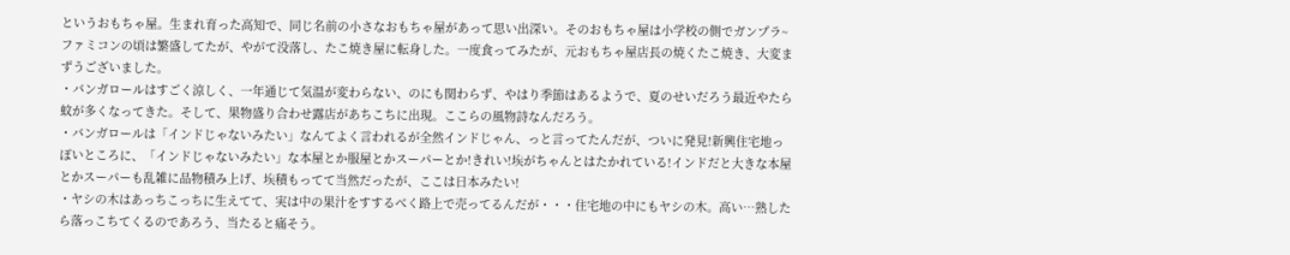というおもちゃ屋。生まれ育った高知で、同じ名前の小さなおもちゃ屋があって思い出深い。そのおもちゃ屋は小学校の側でガンプラ~ファミコンの頃は繁盛してたが、やがて没落し、たこ焼き屋に転身した。一度食ってみたが、元おもちゃ屋店長の焼くたこ焼き、大変まずうございました。
・バンガロールはすごく涼しく、一年通じて気温が変わらない、のにも関わらず、やはり季節はあるようで、夏のせいだろう最近やたら蚊が多くなってきた。そして、果物盛り合わせ露店があちこちに出現。ここらの風物詩なんだろう。
・バンガロールは「インドじゃないみたい」なんてよく言われるが全然インドじゃん、っと言ってたんだが、ついに発見!新興住宅地っぽいところに、「インドじゃないみたい」な本屋とか服屋とかスーパーとか!きれい!埃がちゃんとはたかれている!インドだと大きな本屋とかスーパーも乱雑に品物積み上げ、埃積もってて当然だったが、ここは日本みたい!
・ヤシの木はあっちこっちに生えてて、実は中の果汁をすするべく路上で売ってるんだが・・・住宅地の中にもヤシの木。高い…熟したら落っこちてくるのであろう、当たると痛そう。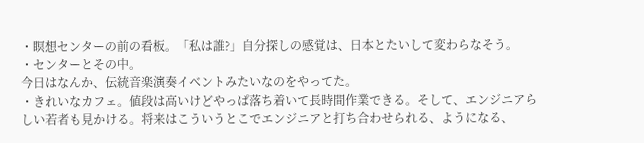・瞑想センターの前の看板。「私は誰?」自分探しの感覚は、日本とたいして変わらなそう。
・センターとその中。
今日はなんか、伝統音楽演奏イベントみたいなのをやってた。
・きれいなカフェ。値段は高いけどやっぱ落ち着いて長時間作業できる。そして、エンジニアらしい若者も見かける。将来はこういうとこでエンジニアと打ち合わせられる、ようになる、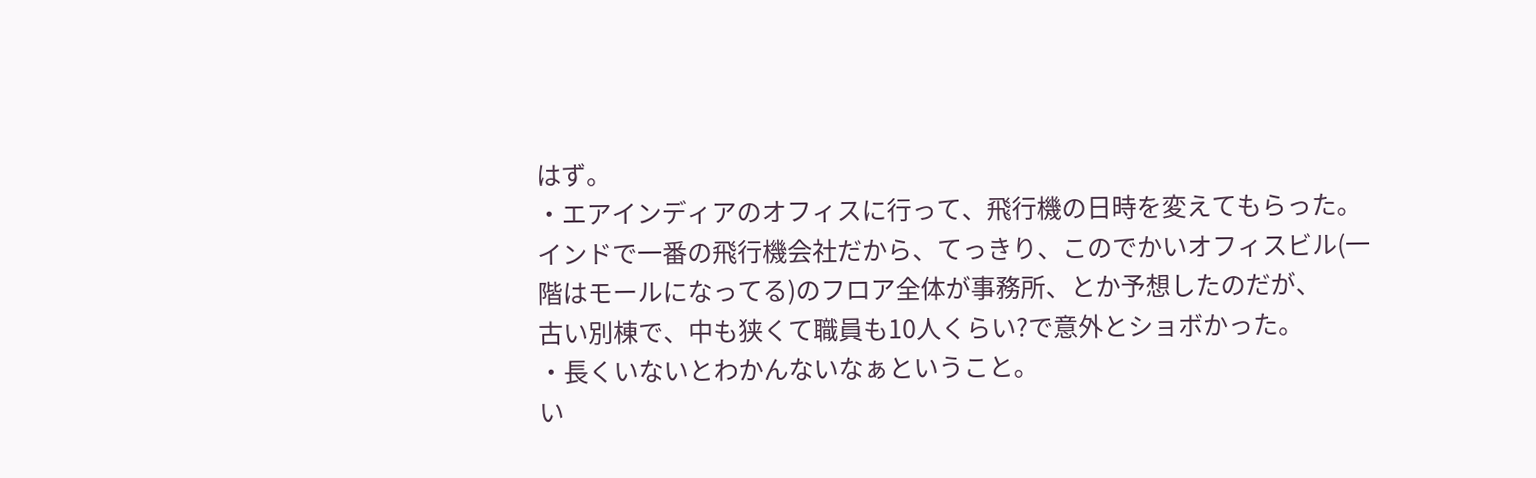はず。
・エアインディアのオフィスに行って、飛行機の日時を変えてもらった。インドで一番の飛行機会社だから、てっきり、このでかいオフィスビル(一階はモールになってる)のフロア全体が事務所、とか予想したのだが、
古い別棟で、中も狭くて職員も10人くらい?で意外とショボかった。
・長くいないとわかんないなぁということ。
い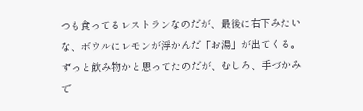つも食ってるレストランなのだが、最後に右下みたいな、ボウルにレモンが浮かんだ「お湯」が出てくる。ずっと飲み物かと思ってたのだが、むしろ、手づかみで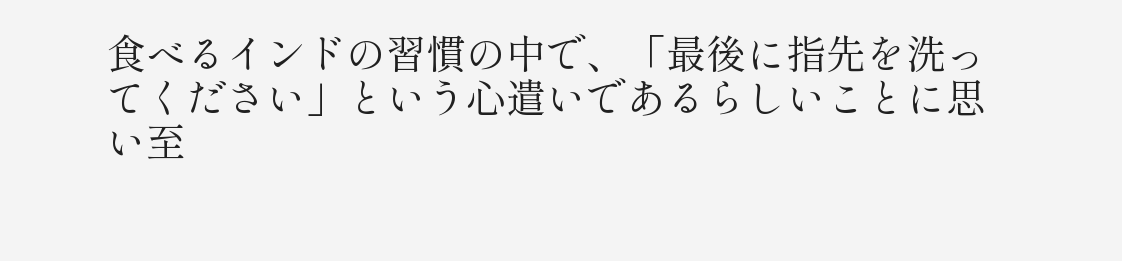食べるインドの習慣の中で、「最後に指先を洗ってください」という心遣いであるらしいことに思い至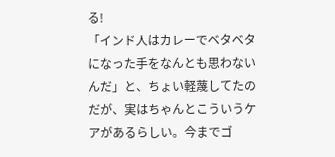る!
「インド人はカレーでベタベタになった手をなんとも思わないんだ」と、ちょい軽蔑してたのだが、実はちゃんとこういうケアがあるらしい。今までゴ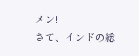メン!
さて、インドの総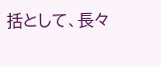括として、長々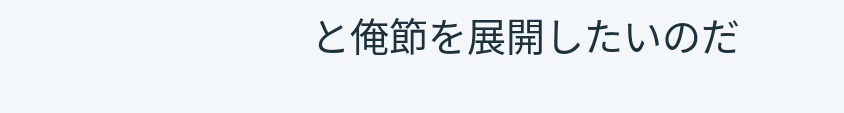と俺節を展開したいのだ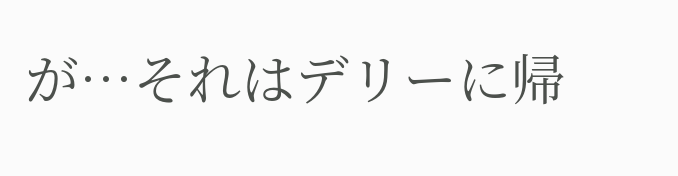が…それはデリーに帰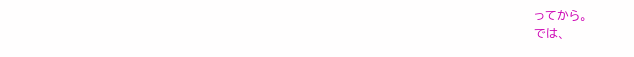ってから。
では、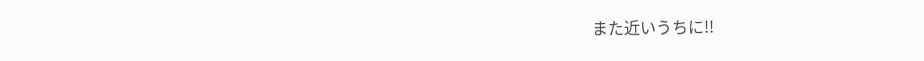また近いうちに!!